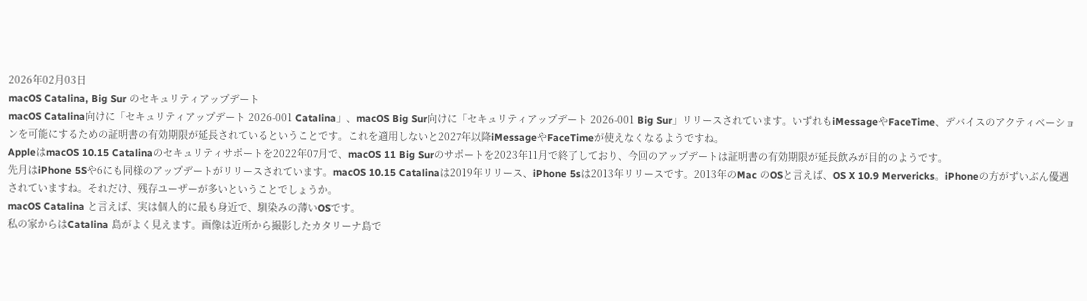2026年02月03日
macOS Catalina, Big Sur のセキュリティアップデート
macOS Catalina向けに「セキュリティアップデート 2026-001 Catalina」、macOS Big Sur向けに「セキュリティアップデート 2026-001 Big Sur」リリースされています。いずれもiMessageやFaceTime、デバイスのアクティベーションを可能にするための証明書の有効期限が延長されているということです。これを適用しないと2027年以降iMessageやFaceTimeが使えなくなるようですね。
AppleはmacOS 10.15 Catalinaのセキュリティサポートを2022年07月で、macOS 11 Big Surのサポートを2023年11月で終了しており、今回のアップデートは証明書の有効期限が延長飲みが目的のようです。
先月はiPhone 5Sや6にも同様のアップデートがリリースされています。macOS 10.15 Catalinaは2019年リリース、iPhone 5sは2013年リリースです。2013年のMac のOSと言えば、OS X 10.9 Mervericks。iPhoneの方がずいぶん優遇されていますね。それだけ、残存ユーザーが多いということでしょうか。
macOS Catalina と言えば、実は個人的に最も身近で、馴染みの薄いOSです。
私の家からはCatalina 島がよく見えます。画像は近所から撮影したカタリーナ島で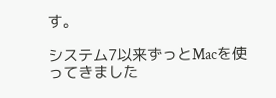す。

システム7以来ずっとMacを使ってきました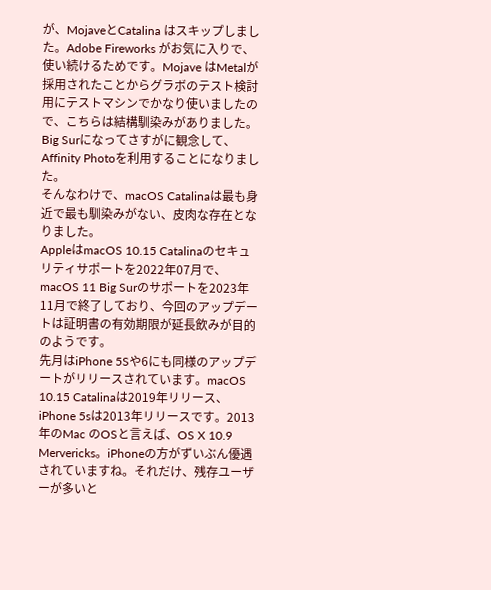が、MojaveとCatalina はスキップしました。Adobe Fireworks がお気に入りで、使い続けるためです。Mojave はMetalが採用されたことからグラボのテスト検討用にテストマシンでかなり使いましたので、こちらは結構馴染みがありました。Big Surになってさすがに観念して、Affinity Photoを利用することになりました。
そんなわけで、macOS Catalinaは最も身近で最も馴染みがない、皮肉な存在となりました。
AppleはmacOS 10.15 Catalinaのセキュリティサポートを2022年07月で、macOS 11 Big Surのサポートを2023年11月で終了しており、今回のアップデートは証明書の有効期限が延長飲みが目的のようです。
先月はiPhone 5Sや6にも同様のアップデートがリリースされています。macOS 10.15 Catalinaは2019年リリース、iPhone 5sは2013年リリースです。2013年のMac のOSと言えば、OS X 10.9 Mervericks。iPhoneの方がずいぶん優遇されていますね。それだけ、残存ユーザーが多いと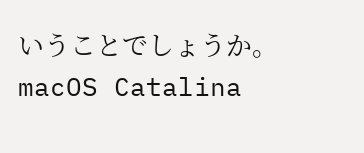いうことでしょうか。
macOS Catalina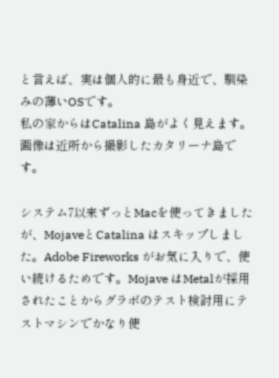と言えば、実は個人的に最も身近で、馴染みの薄いOSです。
私の家からはCatalina 島がよく見えます。画像は近所から撮影したカタリーナ島です。

システム7以来ずっとMacを使ってきましたが、MojaveとCatalina はスキップしました。Adobe Fireworks がお気に入りで、使い続けるためです。Mojave はMetalが採用されたことからグラボのテスト検討用にテストマシンでかなり使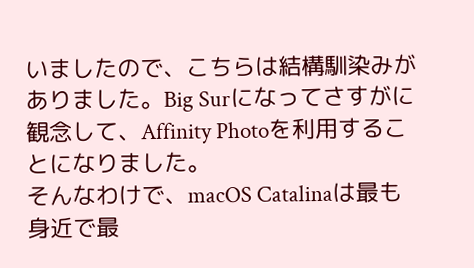いましたので、こちらは結構馴染みがありました。Big Surになってさすがに観念して、Affinity Photoを利用することになりました。
そんなわけで、macOS Catalinaは最も身近で最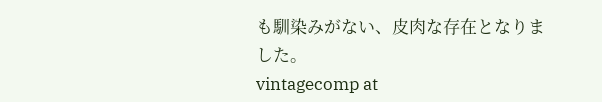も馴染みがない、皮肉な存在となりました。
vintagecomp at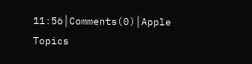11:56│Comments(0)│Apple Topics